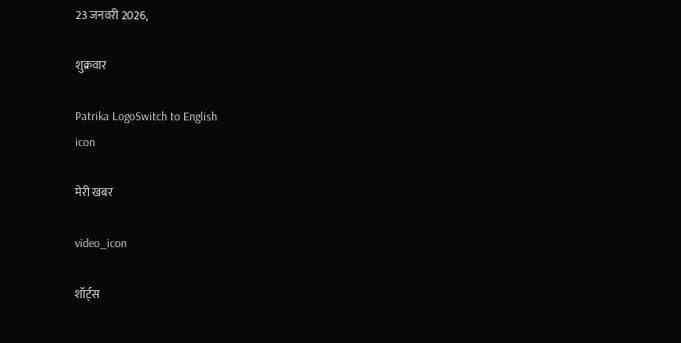23 जनवरी 2026,

शुक्रवार

Patrika LogoSwitch to English
icon

मेरी खबर

video_icon

शॉर्ट्स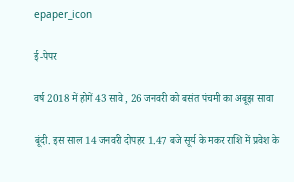epaper_icon

ई-पेपर

वर्ष 2018 में होगें 43 सावे , 26 जनवरी को बसंत पंचमी का अबूझ सावा

बूंदी. इस साल 14 जनवरी दोपहर 1.47 बजे सूर्य के मकर राशि में प्रवेश के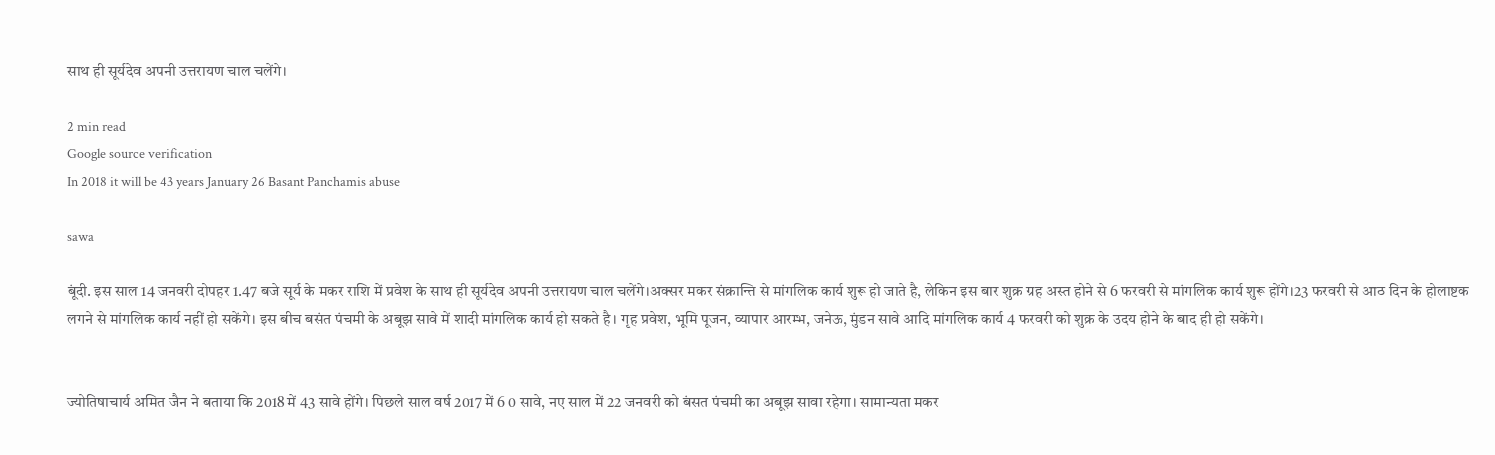साथ ही सूर्यदेव अपनी उत्तरायण चाल चलेंगे।

2 min read
Google source verification
In 2018 it will be 43 years January 26 Basant Panchamis abuse

sawa

बूंदी. इस साल 14 जनवरी दोपहर 1.47 बजे सूर्य के मकर राशि में प्रवेश के साथ ही सूर्यदेव अपनी उत्तरायण चाल चलेंगे।अक्सर मकर संक्रान्ति से मांगलिक कार्य शुरू हो जाते है, लेकिन इस बार शुक्र ग्रह अस्त होने से 6 फरवरी से मांगलिक कार्य शुरू होंगे।23 फरवरी से आठ दिन के होलाष्टक लगने से मांगलिक कार्य नहीं हो सकेंगे। इस बीच बसंत पंचमी के अबूझ सावे में शादी मांगलिक कार्य हो सकते है। गृह प्रवेश, भूमि पूजन, व्यापार आरम्भ, जनेऊ, मुंडन सावे आदि मांगलिक कार्य 4 फरवरी को शुक्र के उदय होने के बाद ही हो सकेंगे।


ज्योतिषाचार्य अमित जैन ने बताया कि 2018 में 43 सावे होंगे। पिछले साल वर्ष 2017 में 6 0 सावे, नए साल में 22 जनवरी को बंसत पंचमी का अबूझ सावा रहेगा। सामान्यता मकर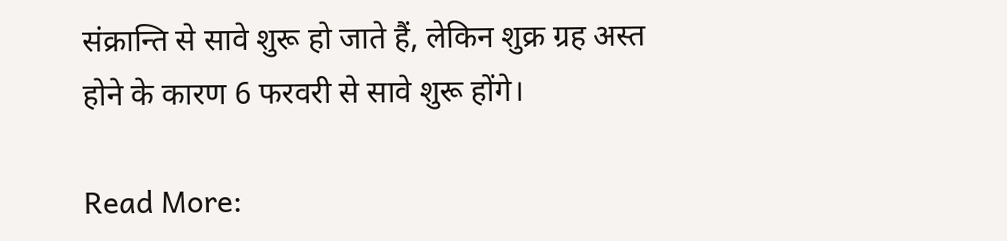संक्रान्ति से सावे शुरू हो जाते हैं, लेकिन शुक्र ग्रह अस्त होने के कारण 6 फरवरी से सावे शुरू होंगे।

Read More: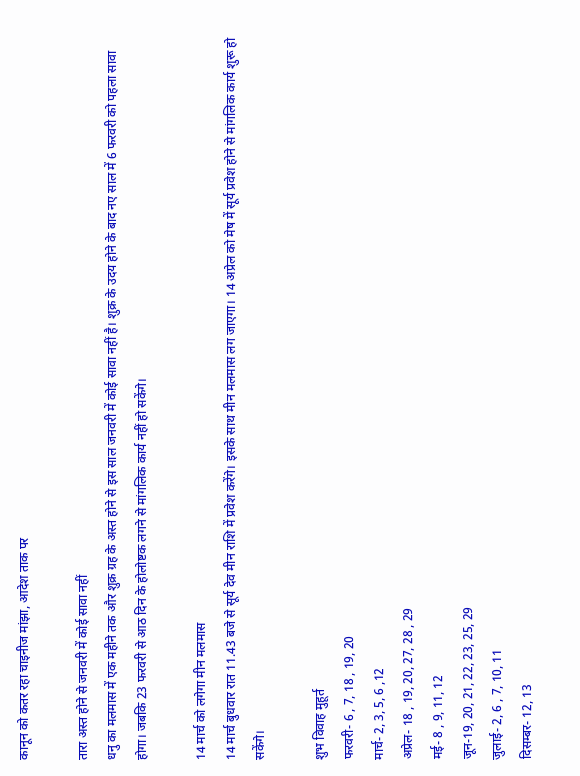कानून को कतर रहा चाइनीज मांझा, आदेश ताक पर

तारा अस्त होने से जनवरी में कोई सावा नहीं
धनु का मलमास में एक महीने तक और शुक्र ग्रह के अस्त होने से इस साल जनवरी में कोई सावा नहीं है। शुक्र के उदय होने के बाद नए साल में 6 फरवरी को पहला सावा होगा। जबकि 23 फरवरी से आठ दिन के होलोष्टक लगने से मांगलिक कार्य नहीं हो सकेंगे।

14 मार्च को लगेगा मीन मलमास
14 मार्च बुधवार रात 11.43 बजे से सूर्य देव मीन राशि में प्रवेश करेंगे। इसके साथ मीन मलमास लग जाएगा। 14 अप्रेल को मेष में सूर्य प्रवेश होने से मांगलिक कार्य शुरू हो सकेंगे।

शुभ विवाह मुहूर्त
फरवरी- 6 , 7, 18 , 19, 20
मार्च- 2, 3, 5, 6 ,12
अप्रेल- 18 , 19, 20, 27, 28 , 29
मई- 8 , 9, 11, 12
जून-19, 20, 21, 22, 23, 25, 29
जुलाई- 2, 6 , 7, 10, 11
दिसम्बर- 12, 13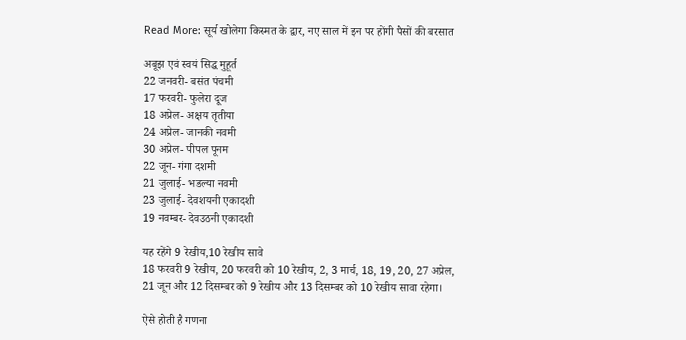Read More: सूर्य खोलेगा किस्मत के द्वार, नए साल में इन पर होंगी पैसों की बरसात

अबूझ एवं स्वयं सिद्ध मुहूर्त
22 जनवरी- बसंत पंचमी
17 फरवरी- फुलेरा दूज
18 अप्रेल- अक्षय तृतीया
24 अप्रेल- जानकी नवमी
30 अप्रेल- पीपल पूनम
22 जून- गंगा दशमी
21 जुलाई- भडल्या नवमी
23 जुलाई- देवशयनी एकादशी
19 नवम्बर- देवउठनी एकादशी

यह रहेंगे 9 रेखीय,10 रेखीय सावे
18 फरवरी 9 रेखीय, 20 फरवरी को 10 रेखीय, 2, 3 मार्च, 18, 19, 20, 27 अप्रेल,
21 जून और 12 दिसम्बर को 9 रेखीय और 13 दिसम्बर को 10 रेखीय सावा रहेगा।

ऐसे होती है गणना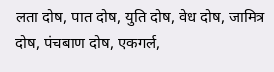लता दोष, पात दोष, युति दोष, वेध दोष, जामित्र दोष, पंचबाण दोष, एकगर्ल,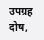उपग्रह दोष,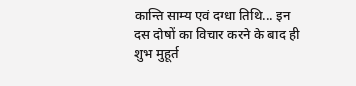कान्ति साम्य एवं दग्धा तिथि... इन दस दोषों का विचार करने के बाद ही शुभ मुहूर्त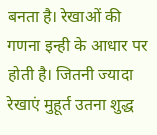बनता है। रेखाओं की गणना इन्ही के आधार पर होती है। जितनी ज्यादा रेखाएं मुहूर्त उतना शुद्ध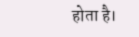होता है।